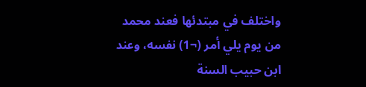واختلف في مبتدئها فعند محمد من يوم يلي أمر (¬1) نفسه، وعند ابن حبيب السنة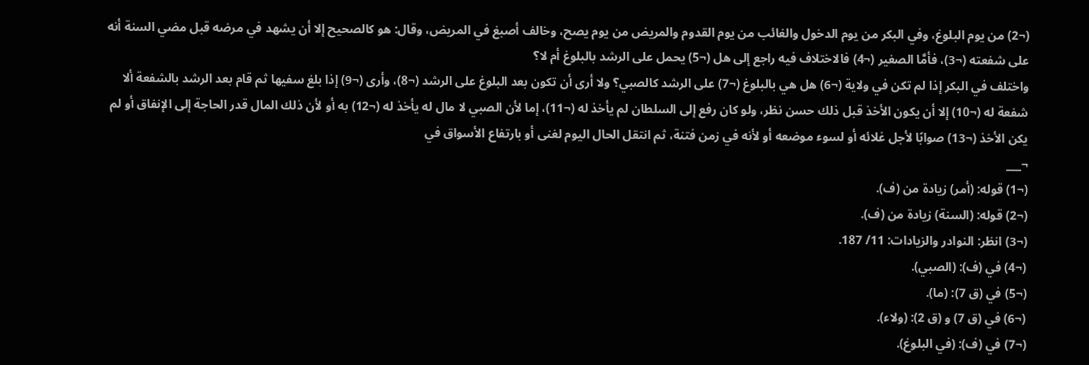(¬2) من يوم البلوغ، وفي البكر من يوم الدخول والغائب من يوم القدوم والمريض من يوم يصح، وخالف أصبغ في المريض، وقال: هو كالصحيح إلا أن يشهد في مرضه قبل مضي السنة أنه على شفعته (¬3)، فأمَّا الصغير (¬4) فالاختلاف فيه راجع إلى هل (¬5) يحمل على الرشد بالبلوغ أم لا؟
واختلف في البكر إذا لم تكن في ولاية (¬6) هل هي بالبلوغ (¬7) على الرشد كالصبي؟ ولا أرى أن تكون بعد البلوغ على الرشد (¬8)، وأرى (¬9) إذا بلغ سفيها ثم قام بعد الرشد بالشفعة ألا شفعة له (¬10) إلا أن يكون الأخذ قبل ذلك حسن نظر، ولو كان رفع إلى السلطان لم يأخذ له (¬11)، إما لأن الصبي لا مال له يأخذ له (¬12) به أو لأن ذلك المال قدر الحاجة إلى الإنفاق أو لم يكن الأخذ (¬13) صوابًا لأجل غلائه أو لسوء موضعه أو لأنه في زمن فتنة، ثم انتقل الحال اليوم لغنى أو بارتفاع الأسواق في
¬___
(¬1) قوله: (أمر) زيادة من (ف).
(¬2) قوله: (السنة) زيادة من (ف).
(¬3) انظر: النوادر والزيادات: 11/ 187.
(¬4) في (ف): (الصبي).
(¬5) في (ق 7): (ما).
(¬6) في (ق 7) و (ق 2): (ولاء).
(¬7) في (ف): (في البلوغ).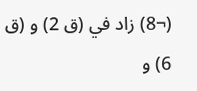(¬8) زاد في (ق 2) و (ق 6) و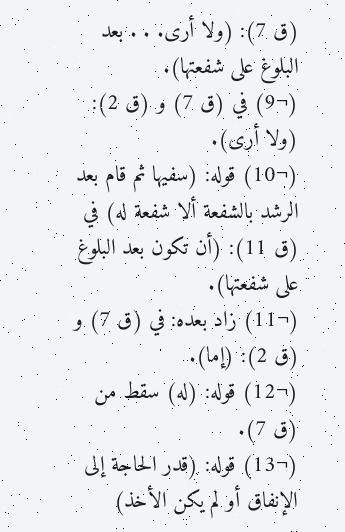(ق 7): (ولا أرى. . . بعد البلوغ على شفعتها).
(¬9) في (ق 7) و (ق 2): (ولا أرى).
(¬10) قوله: (سفيها ثم قام بعد الرشد بالشفعة ألا شفعة له) في (ق 11): (أن تكون بعد البلوغ على شفعتها).
(¬11) زاد بعده: في (ق 7) و (ق 2): (إما).
(¬12) قوله: (له) سقط من (ق 7).
(¬13) قوله: (قدر الحاجة إلى الإنفاق أو لم يكن الأخذ)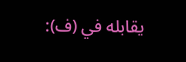يقابله في (ف):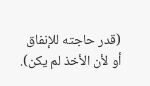(قدر حاجته للإنفاق أو لأن الأخذ لم يكن).